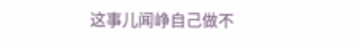这事儿闻峥自己做不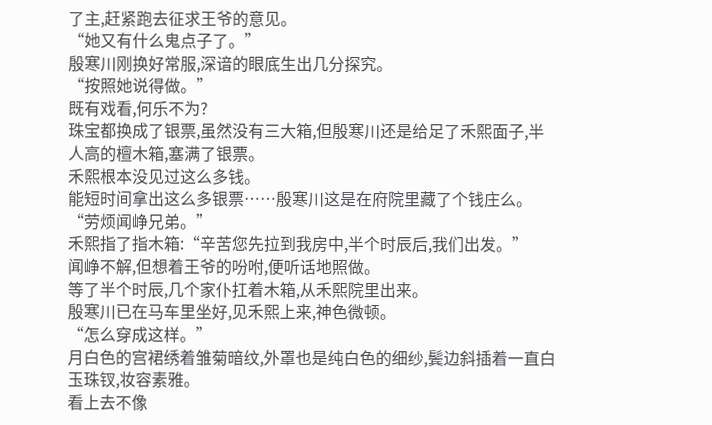了主,赶紧跑去征求王爷的意见。
“她又有什么鬼点子了。”
殷寒川刚换好常服,深谙的眼底生出几分探究。
“按照她说得做。”
既有戏看,何乐不为?
珠宝都换成了银票,虽然没有三大箱,但殷寒川还是给足了禾熙面子,半人高的檀木箱,塞满了银票。
禾熙根本没见过这么多钱。
能短时间拿出这么多银票……殷寒川这是在府院里藏了个钱庄么。
“劳烦闻峥兄弟。”
禾熙指了指木箱:“辛苦您先拉到我房中,半个时辰后,我们出发。”
闻峥不解,但想着王爷的吩咐,便听话地照做。
等了半个时辰,几个家仆扛着木箱,从禾熙院里出来。
殷寒川已在马车里坐好,见禾熙上来,神色微顿。
“怎么穿成这样。”
月白色的宫裙绣着雏菊暗纹,外罩也是纯白色的细纱,鬓边斜插着一直白玉珠钗,妆容素雅。
看上去不像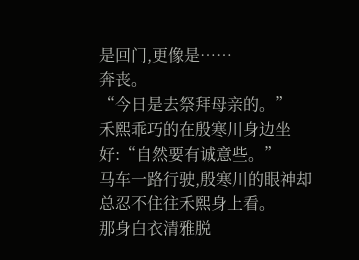是回门,更像是……
奔丧。
“今日是去祭拜母亲的。”
禾熙乖巧的在殷寒川身边坐好:“自然要有诚意些。”
马车一路行驶,殷寒川的眼神却总忍不住往禾熙身上看。
那身白衣清雅脱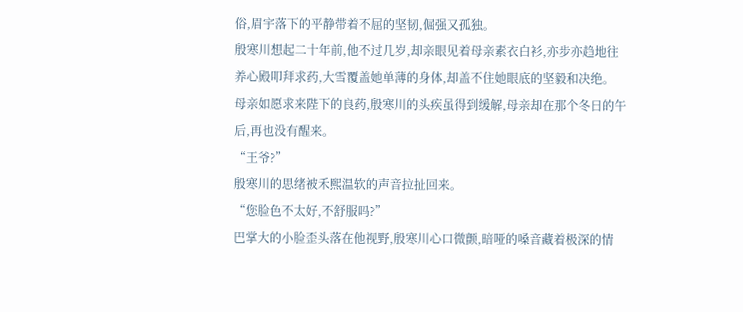俗,眉宇落下的平静带着不屈的坚韧,倔强又孤独。
殷寒川想起二十年前,他不过几岁,却亲眼见着母亲素衣白衫,亦步亦趋地往养心殿叩拜求药,大雪覆盖她单薄的身体,却盖不住她眼底的坚毅和决绝。
母亲如愿求来陛下的良药,殷寒川的头疾虽得到缓解,母亲却在那个冬日的午后,再也没有醒来。
“王爷?”
殷寒川的思绪被禾熙温软的声音拉扯回来。
“您脸色不太好,不舒服吗?”
巴掌大的小脸歪头落在他视野,殷寒川心口微颤,暗哑的嗓音藏着极深的情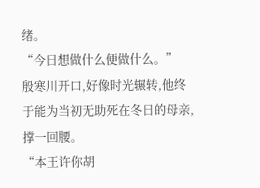绪。
“今日想做什么便做什么。”
殷寒川开口,好像时光辗转,他终于能为当初无助死在冬日的母亲,撑一回腰。
“本王许你胡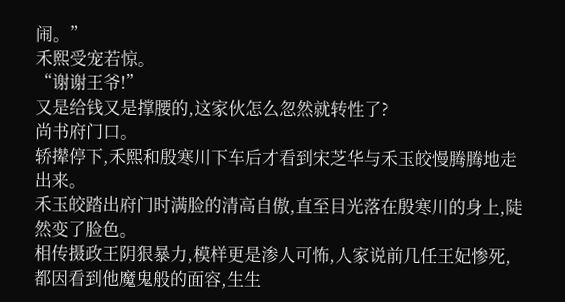闹。”
禾熙受宠若惊。
“谢谢王爷!”
又是给钱又是撑腰的,这家伙怎么忽然就转性了?
尚书府门口。
轿撵停下,禾熙和殷寒川下车后才看到宋芝华与禾玉皎慢腾腾地走出来。
禾玉皎踏出府门时满脸的清高自傲,直至目光落在殷寒川的身上,陡然变了脸色。
相传摄政王阴狠暴力,模样更是渗人可怖,人家说前几任王妃惨死,都因看到他魔鬼般的面容,生生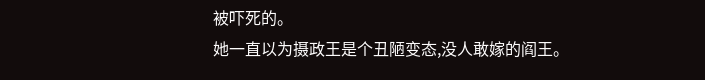被吓死的。
她一直以为摄政王是个丑陋变态,没人敢嫁的阎王。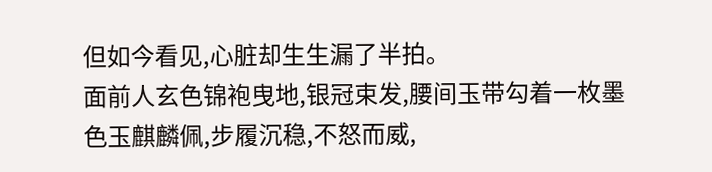但如今看见,心脏却生生漏了半拍。
面前人玄色锦袍曳地,银冠束发,腰间玉带勾着一枚墨色玉麒麟佩,步履沉稳,不怒而威,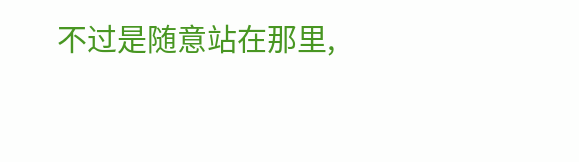不过是随意站在那里,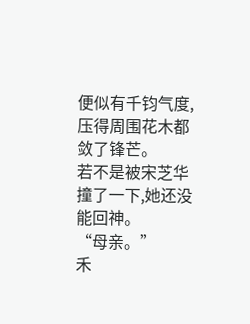便似有千钧气度,压得周围花木都敛了锋芒。
若不是被宋芝华撞了一下,她还没能回神。
“母亲。”
禾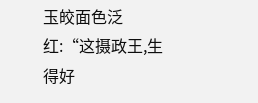玉皎面色泛红:“这摄政王,生得好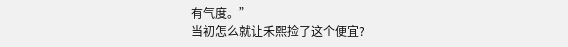有气度。”
当初怎么就让禾熙捡了这个便宜?